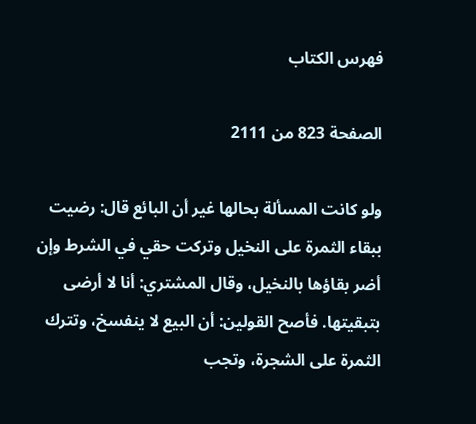فهرس الكتاب

الصفحة 823 من 2111

ولو كانت المسألة بحالها غير أن البائع قال: رضيت ببقاء الثمرة على النخيل وتركت حقي في الشرط وإن أضر بقاؤها بالنخيل، وقال المشتري: أنا لا أرضى بتبقيتها. فأصح القولين: أن البيع لا ينفسخ، وتترك الثمرة على الشجرة، وتجب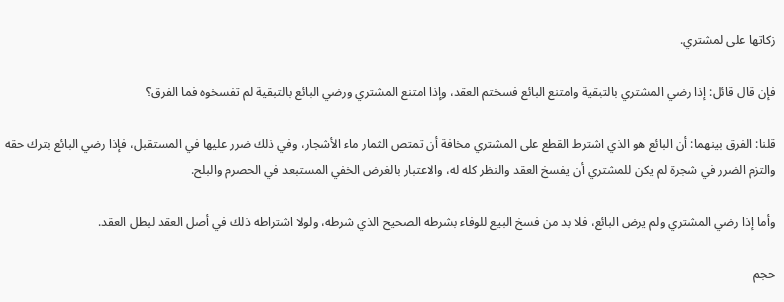زكاتها على لمشتري.

فإن قال قائل: إذا رضي المشتري بالتبقية وامتنع البائع فسختم العقد، وإذا امتنع المشتري ورضي البائع بالتبقية لم تفسخوه فما الفرق؟

قلنا: الفرق بينهما: أن البائع هو الذي اشترط القطع على المشتري مخافة أن تمتص الثمار ماء الأشجار، وفي ذلك ضرر عليها في المستقبل، فإذا رضي البائع بترك حقه والتزم الضرر في شجرة لم يكن للمشتري أن يفسخ العقد والنظر كله له، والاعتبار بالغرض الخفي المستبعد في الحصرم والبلح.

وأما إذا رضي المشتري ولم يرض البائع، فلا بد من فسخ البيع للوفاء بشرطه الصحيح الذي شرطه، ولولا اشتراطه ذلك في أصل العقد لبطل العقد.

حجم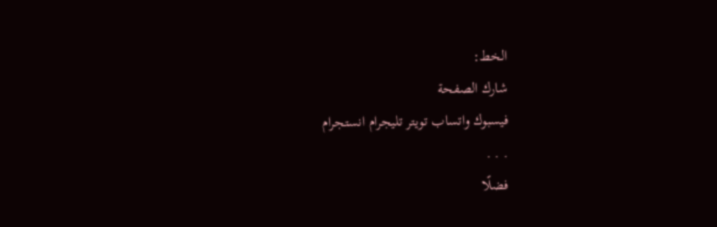الخط:
شارك الصفحة
فيسبوك واتساب تويتر تليجرام انستجرام
. . .
فضلًا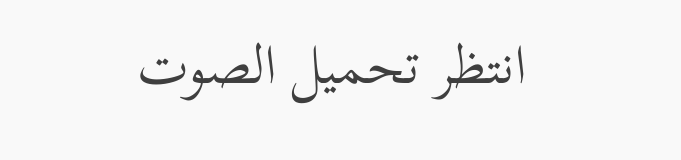انتظر تحميل الصوت